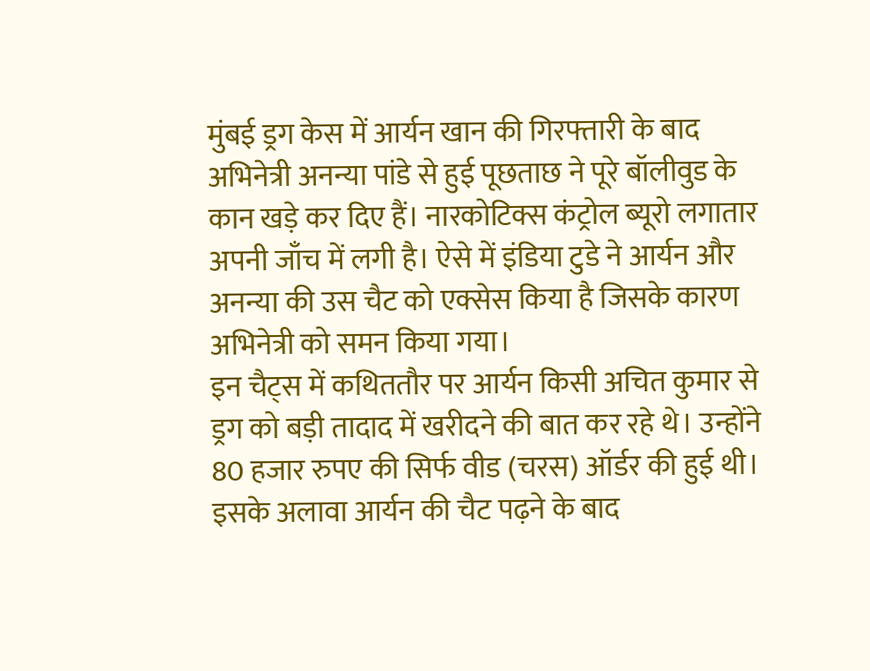मुंबई ड्रग केस में आर्यन खान की गिरफ्तारी के बाद अभिनेत्री अनन्या पांडे से हुई पूछताछ ने पूरे बॉलीवुड के कान खड़े कर दिए हैं। नारकोटिक्स कंट्रोल ब्यूरो लगातार अपनी जाँच में लगी है। ऐसे में इंडिया टुडे ने आर्यन और अनन्या की उस चैट को एक्सेस किया है जिसके कारण अभिनेत्री को समन किया गया।
इन चैट्स में कथिततौर पर आर्यन किसी अचित कुमार से ड्रग को बड़ी तादाद में खरीदने की बात कर रहे थे। उन्होंने 80 हजार रुपए की सिर्फ वीड (चरस) ऑर्डर की हुई थी। इसके अलावा आर्यन की चैट पढ़ने के बाद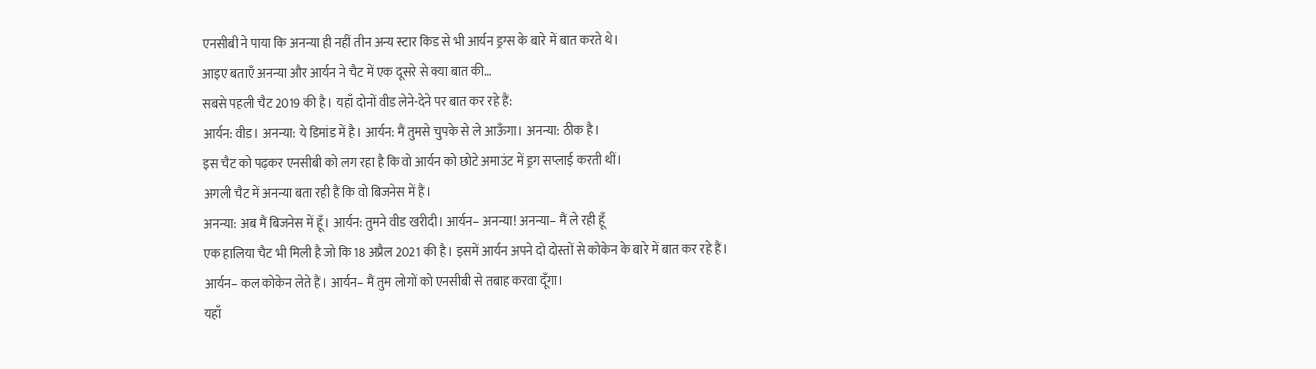एनसीबी ने पाया कि अनन्या ही नहीं तीन अन्य स्टार किड से भी आर्यन ड्रग्स के बारे में बात करते थे।
आइए बताएँ अनन्या और आर्यन ने चैट में एक दूसरे से क्या बात की…
सबसे पहली चैट 2019 की है। यहाँ दोनों वीड लेने-देने पर बात कर रहे हैं:
आर्यन: वीड। अनन्या: ये डिमांड में है। आर्यन: मैं तुमसे चुपके से ले आऊँगा। अनन्या: ठीक है।
इस चैट को पढ़कर एनसीबी को लग रहा है कि वो आर्यन को छोटे अमाउंट में ड्रग सप्लाई करती थीं।
अगली चैट में अनन्या बता रही हैं कि वो बिजनेस में हैं।
अनन्या: अब मैं बिजनेस में हूँ। आर्यन: तुमने वीड खरीदी। आर्यन– अनन्या! अनन्या– मैं ले रही हूँ
एक हालिया चैट भी मिली है जो कि 18 अप्रैल 2021 की है। इसमें आर्यन अपने दो दोस्तों से कोकेन के बारे में बात कर रहे हैं।
आर्यन– कल कोकेन लेते हैं। आर्यन– मैं तुम लोगों को एनसीबी से तबाह करवा दूँगा।
यहाँ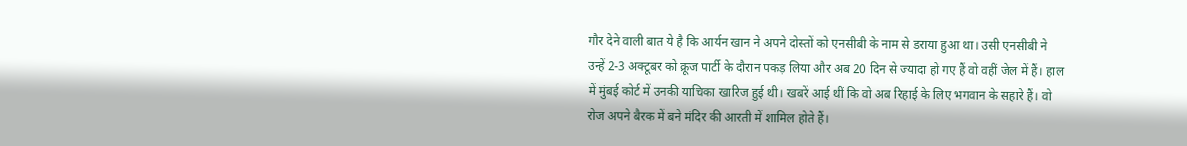गौर देने वाली बात ये है कि आर्यन खान ने अपने दोस्तों को एनसीबी के नाम से डराया हुआ था। उसी एनसीबी ने उन्हें 2-3 अक्टूबर को क्रूज पार्टी के दौरान पकड़ लिया और अब 20 दिन से ज्यादा हो गए हैं वो वहीं जेल में हैं। हाल में मुंबई कोर्ट में उनकी याचिका खारिज हुई थी। खबरें आई थीं कि वो अब रिहाई के लिए भगवान के सहारे हैं। वो रोज अपने बैरक में बने मंदिर की आरती में शामिल होते हैं।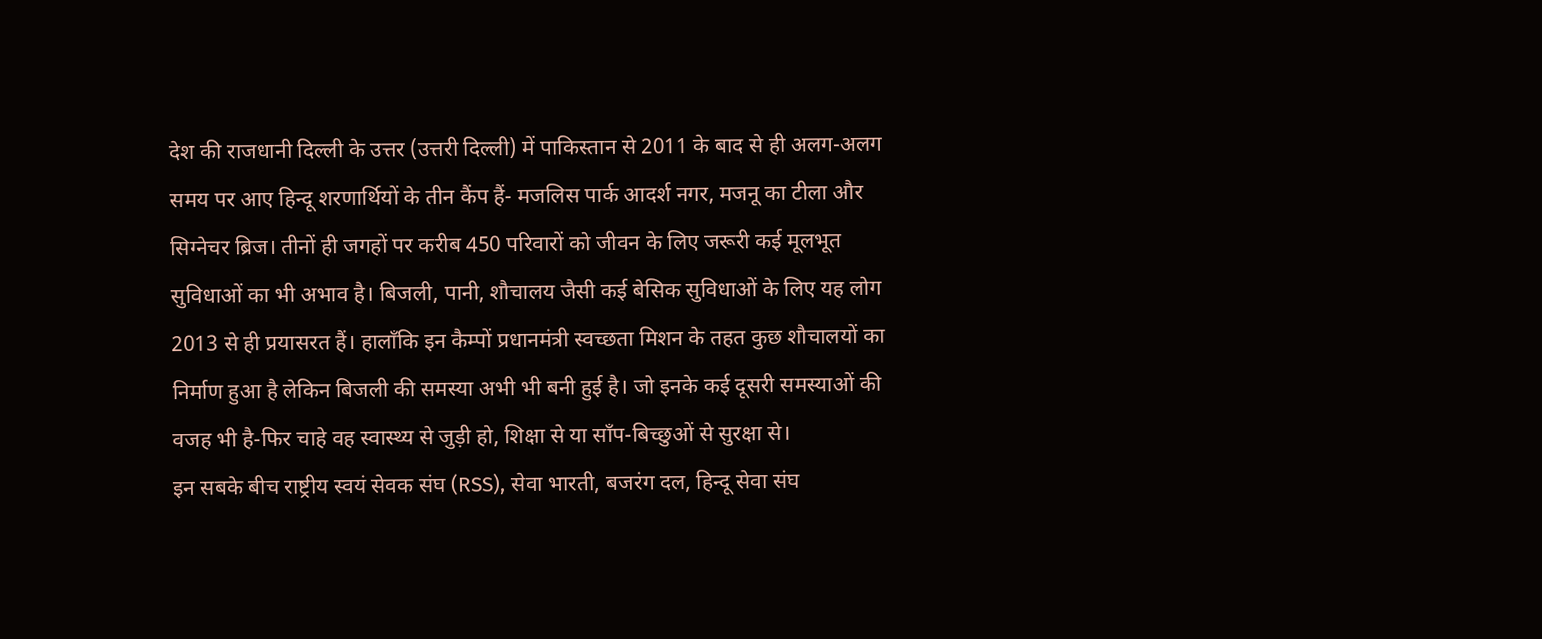देश की राजधानी दिल्ली के उत्तर (उत्तरी दिल्ली) में पाकिस्तान से 2011 के बाद से ही अलग-अलग समय पर आए हिन्दू शरणार्थियों के तीन कैंप हैं- मजलिस पार्क आदर्श नगर, मजनू का टीला और सिग्नेचर ब्रिज। तीनों ही जगहों पर करीब 450 परिवारों को जीवन के लिए जरूरी कई मूलभूत सुविधाओं का भी अभाव है। बिजली, पानी, शौचालय जैसी कई बेसिक सुविधाओं के लिए यह लोग 2013 से ही प्रयासरत हैं। हालाँकि इन कैम्पों प्रधानमंत्री स्वच्छता मिशन के तहत कुछ शौचालयों का निर्माण हुआ है लेकिन बिजली की समस्या अभी भी बनी हुई है। जो इनके कई दूसरी समस्याओं की वजह भी है-फिर चाहे वह स्वास्थ्य से जुड़ी हो, शिक्षा से या साँप-बिच्छुओं से सुरक्षा से।
इन सबके बीच राष्ट्रीय स्वयं सेवक संघ (RSS), सेवा भारती, बजरंग दल, हिन्दू सेवा संघ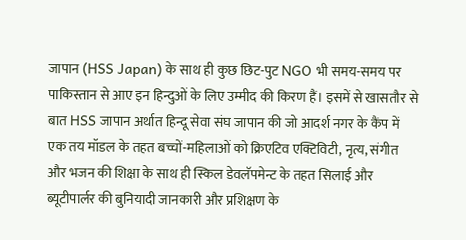जापान (HSS Japan) के साथ ही कुछ छिट-पुट NGO भी समय-समय पर पाकिस्तान से आए इन हिन्दुओं के लिए उम्मीद की किरण हैं। इसमें से खासतौर से बात HSS जापान अर्थात हिन्दू सेवा संघ जापान की जो आदर्श नगर के कैंप में एक तय मॉडल के तहत बच्चों-महिलाओं को क्रिएटिव एक्टिविटी, नृत्य, संगीत और भजन की शिक्षा के साथ ही स्किल डेवलॅपमेन्ट के तहत सिलाई और ब्यूटीपार्लर की बुनियादी जानकारी और प्रशिक्षण के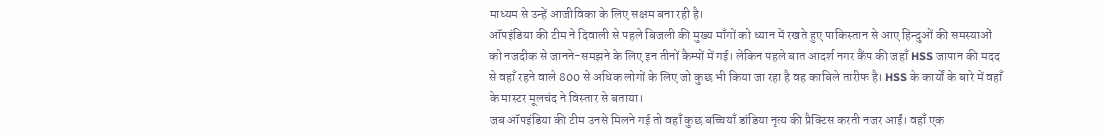माध्यम से उन्हें आजीविका के लिए सक्षम बना रही है।
ऑपइंडिया की टीम ने दिवाली से पहले बिजली की मुख्य माँगों को ध्यान में रखते हुए पाकिस्तान से आए हिन्दुओं की समस्याओं को नजदीक से जानने-समझने के लिए इन तीनों कैम्पों में गई। लेकिन पहले बात आदर्श नगर कैंप की जहाँ HSS जापान की मदद से वहाँ रहने वाले 800 से अधिक लोगों के लिए जो कुछ भी किया जा रहा है वह काबिले तारीफ है। HSS के कार्यों के बारे में वहाँ के मास्टर मूलचंद ने विस्तार से बताया।
जब ऑपइंडिया की टीम उनसे मिलने गई तो वहाँ कुछ बच्चियाँ डांडिया नृत्य की प्रैक्टिस करती नजर आईं। वहाँ एक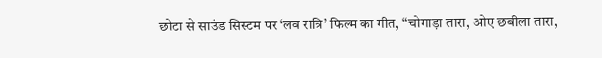छोटा से साउंड सिस्टम पर ‘लव रात्रि’ फिल्म का गीत, “चोगाड़ा तारा, ओए छबीला तारा,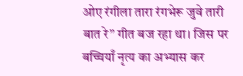ओए रंगीला तारा रंगभेरू जुवे तारी बात रे” गीत बज रहा था। जिस पर बच्चियाँ नृत्य का अभ्यास कर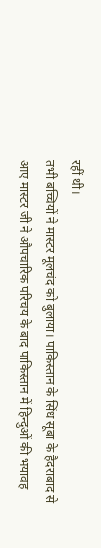रहीं थी।
तभी बच्चियों ने मास्टर मूलचंद को बुलाया। पाकिस्तान के सिंध सूबा के हैदराबाद से आए मास्टर जी ने औपचारिक परिचय के बाद पाकिस्तान में हिन्दुओं की भयावह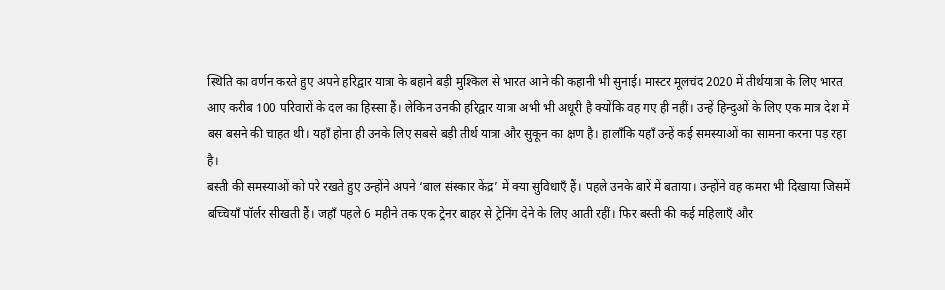स्थिति का वर्णन करते हुए अपने हरिद्वार यात्रा के बहाने बड़ी मुश्किल से भारत आने की कहानी भी सुनाई। मास्टर मूलचंद 2020 में तीर्थयात्रा के लिए भारत आए करीब 100 परिवारों के दल का हिस्सा हैं। लेकिन उनकी हरिद्वार यात्रा अभी भी अधूरी है क्योंकि वह गए ही नहीं। उन्हें हिन्दुओं के लिए एक मात्र देश में बस बसने की चाहत थी। यहाँ होना ही उनके लिए सबसे बड़ी तीर्थ यात्रा और सुकून का क्षण है। हालाँकि यहाँ उन्हें कई समस्याओं का सामना करना पड़ रहा है।
बस्ती की समस्याओं को परे रखते हुए उन्होंने अपने ‘बाल संस्कार केंद्र’ में क्या सुविधाएँ हैं। पहले उनके बारें में बताया। उन्होंने वह कमरा भी दिखाया जिसमें बच्चियाँ पॉर्लर सीखती हैं। जहाँ पहले 6 महीने तक एक ट्रेनर बाहर से ट्रेनिंग देने के लिए आती रहीं। फिर बस्ती की कई महिलाएँ और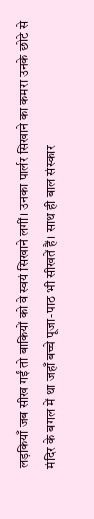लड़कियाँ जब सीख गईं तो बाकियों को वे स्वयं सिखाने लगीं। उनका पार्लर सिखाने का कमरा उनके छोटे से मंदिर के बगल में था जहाँ बच्चे पूजा-पाठ भी सीखतें हैं। साथ ही बाल संस्कार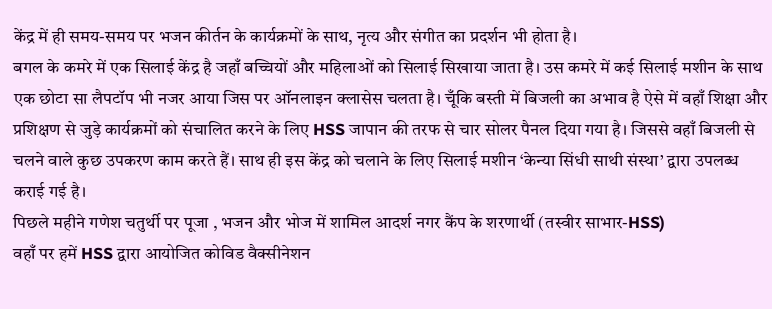केंद्र में ही समय-समय पर भजन कीर्तन के कार्यक्रमों के साथ, नृत्य और संगीत का प्रदर्शन भी होता है।
बगल के कमरे में एक सिलाई केंद्र है जहाँ बच्चियों और महिलाओं को सिलाई सिखाया जाता है। उस कमरे में कई सिलाई मशीन के साथ एक छोटा सा लैपटॉप भी नजर आया जिस पर ऑनलाइन क्लासेस चलता है। चूँकि बस्ती में बिजली का अभाव है ऐसे में वहाँ शिक्षा और प्रशिक्षण से जुड़े कार्यक्रमों को संचालित करने के लिए HSS जापान की तरफ से चार सोलर पैनल दिया गया है। जिससे वहाँ बिजली से चलने वाले कुछ उपकरण काम करते हैं। साथ ही इस केंद्र को चलाने के लिए सिलाई मशीन ‘केन्या सिंधी साथी संस्था’ द्वारा उपलब्ध कराई गई है।
पिछले महीने गणेश चतुर्थी पर पूजा , भजन और भोज में शामिल आदर्श नगर कैंप के शरणार्थी (तस्वीर साभार-HSS)
वहाँ पर हमें HSS द्वारा आयोजित कोविड वैक्सीनेशन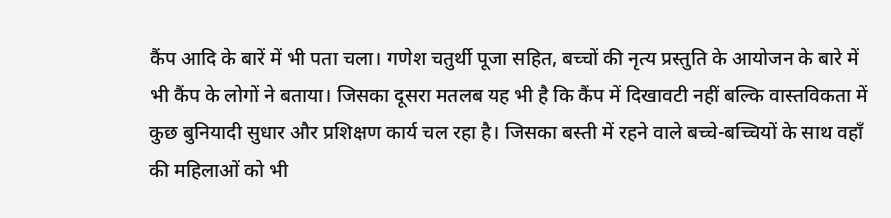कैंप आदि के बारें में भी पता चला। गणेश चतुर्थी पूजा सहित, बच्चों की नृत्य प्रस्तुति के आयोजन के बारे में भी कैंप के लोगों ने बताया। जिसका दूसरा मतलब यह भी है कि कैंप में दिखावटी नहीं बल्कि वास्तविकता में कुछ बुनियादी सुधार और प्रशिक्षण कार्य चल रहा है। जिसका बस्ती में रहने वाले बच्चे-बच्चियों के साथ वहाँ की महिलाओं को भी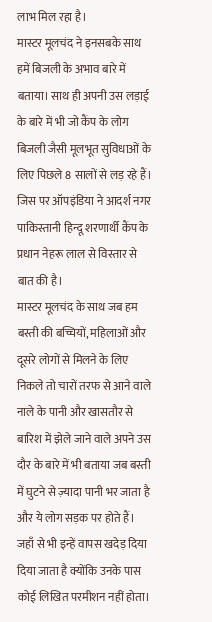लाभ मिल रहा है।
मास्टर मूलचंद ने इनसबके साथ हमें बिजली के अभाव बारे में बताया। साथ ही अपनी उस लड़ाई के बारे में भी जो कैंप के लोग बिजली जैसी मूलभूत सुविधाओं के लिए पिछले 8 सालों से लड़ रहे हैं। जिस पर ऑपइंडिया ने आदर्श नगर पाकिस्तानी हिन्दू शरणार्थी कैंप के प्रधान नेहरू लाल से विस्तार से बात की है।
मास्टर मूलचंद के साथ जब हम बस्ती की बच्चियों, महिलाओं और दूसरे लोगों से मिलने के लिए निकले तो चारों तरफ से आने वाले नाले के पानी और खासतौर से बारिश में झेले जाने वाले अपने उस दौर के बारे में भी बताया जब बस्ती में घुटने से ज़्यादा पानी भर जाता है और ये लोग सड़क पर होते हैं। जहाँ से भी इन्हें वापस खदेड़ दिया दिया जाता है क्योंकि उनके पास कोई लिखित परमीशन नहीं होता।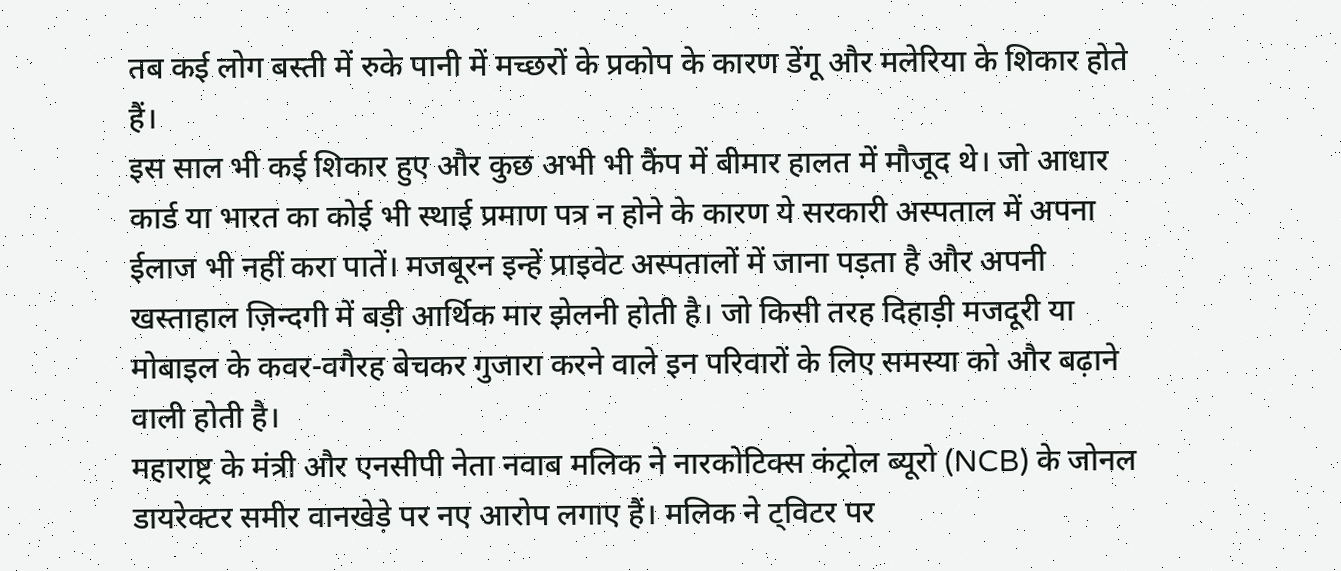तब कई लोग बस्ती में रुके पानी में मच्छरों के प्रकोप के कारण डेंगू और मलेरिया के शिकार होते हैं।
इस साल भी कई शिकार हुए और कुछ अभी भी कैंप में बीमार हालत में मौजूद थे। जो आधार कार्ड या भारत का कोई भी स्थाई प्रमाण पत्र न होने के कारण ये सरकारी अस्पताल में अपना ईलाज भी नहीं करा पातें। मजबूरन इन्हें प्राइवेट अस्पतालों में जाना पड़ता है और अपनी खस्ताहाल ज़िन्दगी में बड़ी आर्थिक मार झेलनी होती है। जो किसी तरह दिहाड़ी मजदूरी या मोबाइल के कवर-वगैरह बेचकर गुजारा करने वाले इन परिवारों के लिए समस्या को और बढ़ाने वाली होती है।
महाराष्ट्र के मंत्री और एनसीपी नेता नवाब मलिक ने नारकोटिक्स कंट्रोल ब्यूरो (NCB) के जोनल डायरेक्टर समीर वानखेड़े पर नए आरोप लगाए हैं। मलिक ने ट्विटर पर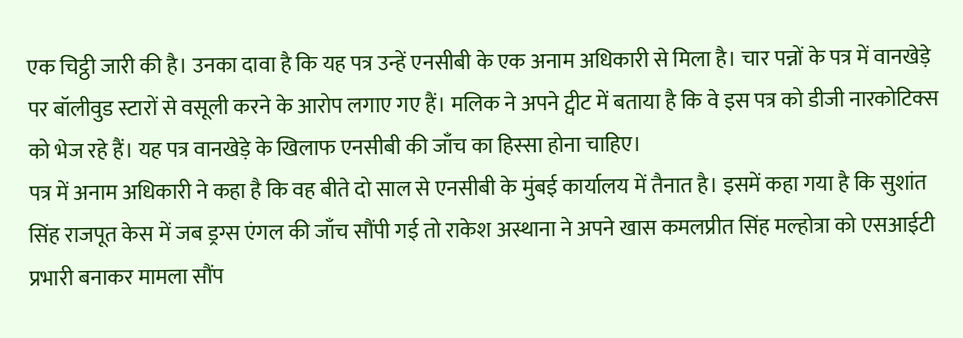एक चिट्ठी जारी की है। उनका दावा है कि यह पत्र उन्हें एनसीबी के एक अनाम अधिकारी से मिला है। चार पन्नों के पत्र में वानखेड़े पर बॉलीवुड स्टारों से वसूली करने के आरोप लगाए गए हैं। मलिक ने अपने ट्वीट में बताया है कि वे इस पत्र को डीजी नारकोटिक्स को भेज रहे हैं। यह पत्र वानखेड़े के खिलाफ एनसीबी की जाँच का हिस्सा होना चाहिए।
पत्र में अनाम अधिकारी ने कहा है कि वह बीते दो साल से एनसीबी के मुंबई कार्यालय में तैनात है। इसमें कहा गया है कि सुशांत सिंह राजपूत केस में जब ड्रग्स एंगल की जाँच सौंपी गई तो राकेश अस्थाना ने अपने खास कमलप्रीत सिंह मल्होत्रा को एसआईटी प्रभारी बनाकर मामला सौंप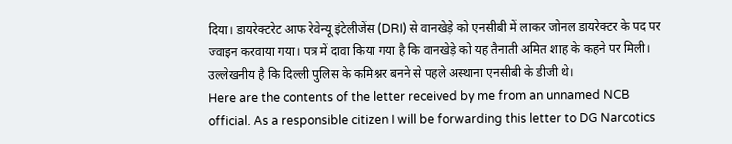दिया। डायरेक्टरेट आफ रेवेन्यू इंटेलीजेंस (DRI) से वानखेड़े को एनसीबी में लाकर जोनल डायरेक्टर के पद पर ज्वाइन करवाया गया। पत्र में दावा किया गया है कि वानखेड़े को यह तैनाती अमित शाह के कहने पर मिली। उल्लेखनीय है कि दिल्ली पुलिस के कमिश्नर बनने से पहले अस्थाना एनसीबी के डीजी थे।
Here are the contents of the letter received by me from an unnamed NCB official. As a responsible citizen I will be forwarding this letter to DG Narcotics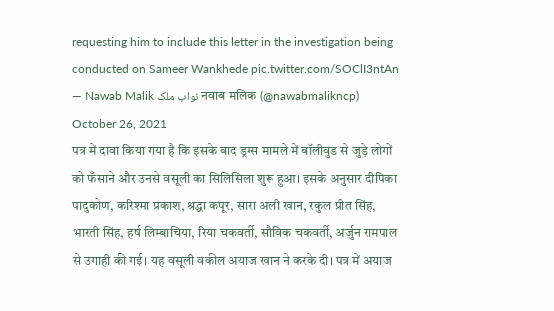requesting him to include this letter in the investigation being conducted on Sameer Wankhede pic.twitter.com/SOClI3ntAn
— Nawab Malik نواب ملک नवाब मलिक (@nawabmalikncp) October 26, 2021
पत्र में दावा किया गया है कि इसके बाद ड्रग्स मामले में बॉलीवुड से जुड़े लोगों को फँसाने और उनसे वसूली का सिलिसिला शुरू हुआ। इसके अनुसार दीपिका पादुकोण, करिश्मा प्रकाश, श्रद्धा कपूर, सारा अली खान, रकुल प्रीत सिंह, भारती सिंह, हर्ष लिम्बाचिया, रिया चकवर्ती, सौविक चकवर्ती, अर्जुन रामपाल से उगाही की गई। यह वसूली वकील अयाज खान ने करके दी। पत्र में अयाज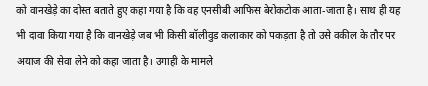को वानखेड़े का दोस्त बताते हुए कहा गया है कि वह एनसीबी आफिस बेरोकटोक आता-जाता है। साथ ही यह भी दावा किया गया है कि वानखेड़े जब भी किसी बॉलीवुड कलाकार को पकड़ता है तो उसे वकील के तौर पर अयाज की सेवा लेने को कहा जाता है। उगाही के मामले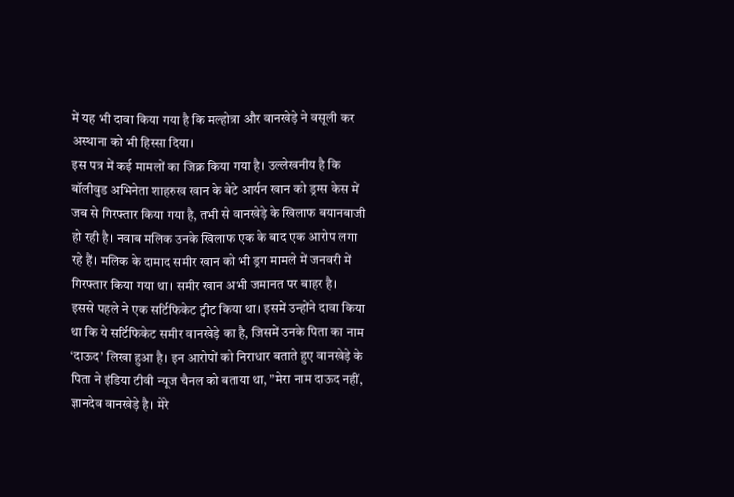में यह भी दावा किया गया है कि मल्होत्रा और वानखेड़े ने वसूली कर अस्थाना को भी हिस्सा दिया।
इस पत्र में कई मामलों का जिक्र किया गया है। उल्लेखनीय है कि बॉलीवुड अभिनेता शाहरुख खान के बेटे आर्यन खान को ड्रग्स केस में जब से गिरफ्तार किया गया है, तभी से वानखेड़े के खिलाफ बयानबाजी हो रही है। नवाब मलिक उनके खिलाफ एक के बाद एक आरोप लगा रहे हैं। मलिक के दामाद समीर खान को भी ड्रग मामले में जनवरी में गिरफ्तार किया गया था। समीर खान अभी जमानत पर बाहर है।
इससे पहले ने एक सर्टिफिकेट ट्वीट किया था। इसमें उन्होंने दावा किया था कि ये सर्टिफिकेट समीर वानखेड़े का है, जिसमें उनके पिता का नाम ‘दाऊद’ लिखा हुआ है। इन आरोपों को निराधार बताते हुए वानखेड़े के पिता ने इंडिया टीवी न्यूज चैनल को बताया था, ”मेरा नाम दाऊद नहीं, ज्ञानदेव वानखेड़े है। मेरे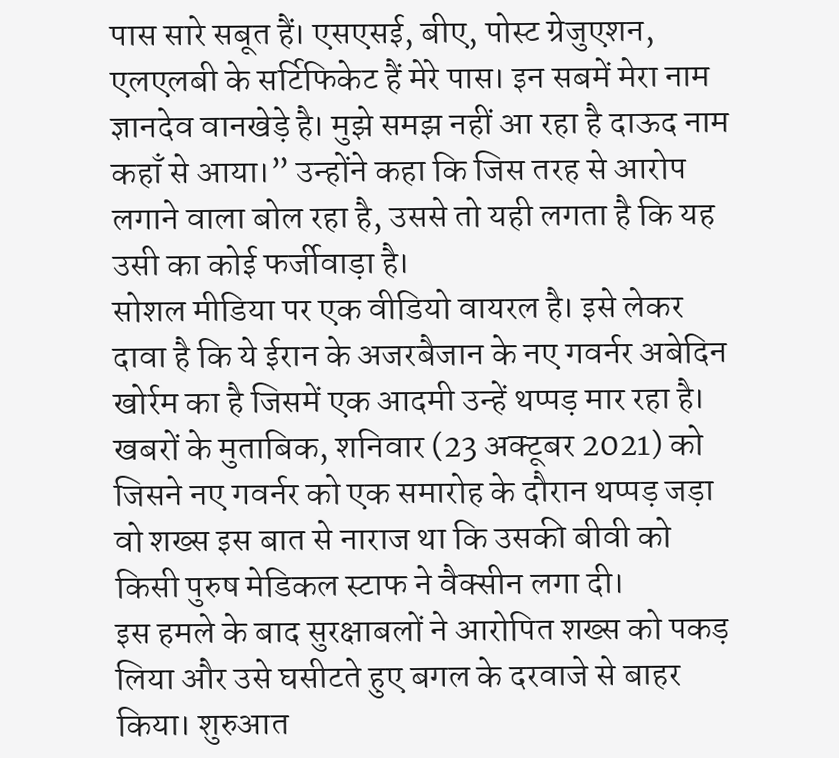पास सारे सबूत हैं। एसएसई, बीए, पोस्ट ग्रेजुएशन, एलएलबी के सर्टिफिकेट हैं मेरे पास। इन सबमें मेरा नाम ज्ञानदेव वानखेड़े है। मुझे समझ नहीं आ रहा है दाऊद नाम कहाँ से आया।” उन्होंने कहा कि जिस तरह से आरोप लगाने वाला बोल रहा है, उससे तो यही लगता है कि यह उसी का कोई फर्जीवाड़ा है।
सोशल मीडिया पर एक वीडियो वायरल है। इसे लेकर दावा है कि ये ईरान के अजरबैजान के नए गवर्नर अबेदिन खोर्रम का है जिसमें एक आदमी उन्हें थप्पड़ मार रहा है। खबरों के मुताबिक, शनिवार (23 अक्टूबर 2021) को जिसने नए गवर्नर को एक समारोह के दौरान थप्पड़ जड़ा वो शख्स इस बात से नाराज था कि उसकी बीवी को किसी पुरुष मेडिकल स्टाफ ने वैक्सीन लगा दी।
इस हमले के बाद सुरक्षाबलों ने आरोपित शख्स को पकड़ लिया और उसे घसीटते हुए बगल के दरवाजे से बाहर किया। शुरुआत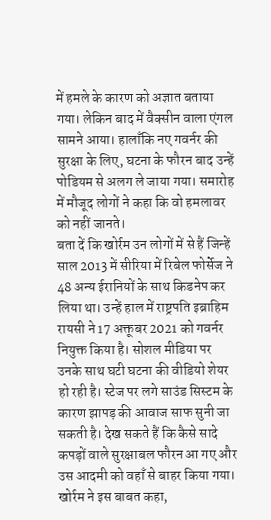में हमले के कारण को अज्ञात बताया गया। लेकिन बाद में वैक्सीन वाला एंगल सामने आया। हालाँकि नए गवर्नर की सुरक्षा के लिए, घटना के फौरन बाद उन्हें पोडियम से अलग ले जाया गया। समारोह में मौजूद लोगों ने कहा कि वो हमलावर को नहीं जानते।
बता दें कि खोर्रम उन लोगों में से हैं जिन्हें साल 2013 में सीरिया में रिबेल फोर्सेज ने 48 अन्य ईरानियों के साथ किडनेप कर लिया था। उन्हें हाल में राष्ट्रपति इब्राहिम रायसी ने 17 अक्तूबर 2021 को गवर्नर नियुक्त किया है। सोशल मीडिया पर उनके साथ घटी घटना की वीडियो शेयर हो रही है। स्टेज पर लगे साउंड सिस्टम के कारण झापड़ की आवाज साफ सुनी जा सकती है। देख सकते हैं कि कैसे सादे कपड़ों वाले सुरक्षाबल फौरन आ गए और उस आदमी को वहाँ से बाहर किया गया।
खोर्रम ने इस बाबत कहा,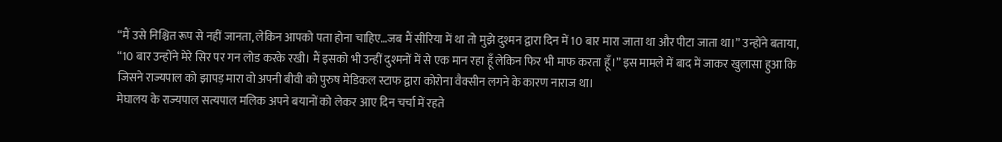“मैं उसे निश्चित रूप से नहीं जानता, लेकिन आपको पता होना चाहिए…जब मैं सीरिया में था तो मुझे दुश्मन द्वारा दिन में 10 बार मारा जाता था और पीटा जाता था।” उन्होंने बताया, “10 बार उन्होंने मेरे सिर पर गन लोड करके रखी। मैं इसको भी उन्हीं दुश्मनों में से एक मान रहा हूँ लेकिन फिर भी माफ करता हूँ।” इस मामले में बाद में जाकर खुलासा हुआ कि जिसने राज्यपाल को झापड़ मारा वो अपनी बीवी को पुरुष मेडिकल स्टाफ द्वारा कोरोना वैक्सीन लगने के कारण नाराज था।
मेघालय के राज्यपाल सत्यपाल मलिक अपने बयानों को लेकर आए दिन चर्चा में रहते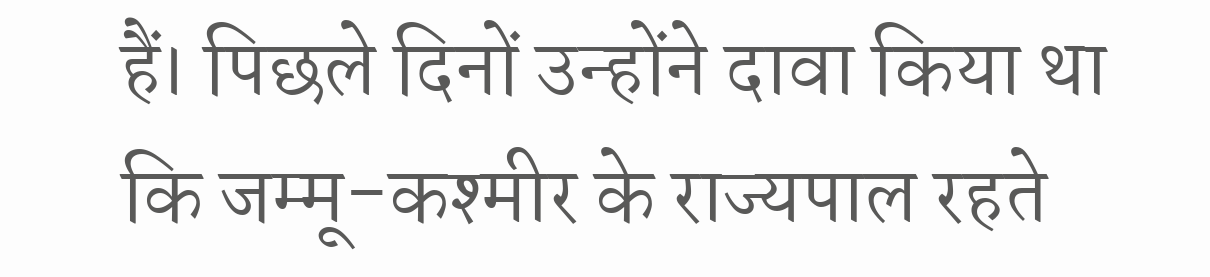हैं। पिछले दिनों उन्होंने दावा किया था कि जम्मू-कश्मीर के राज्यपाल रहते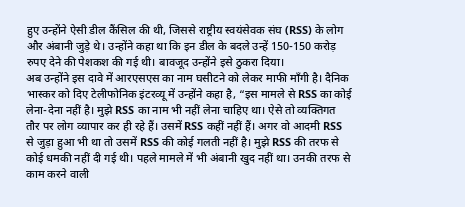हुए उन्होंने ऐसी डील कैंसिल की थी, जिससे राष्ट्रीय स्वयंसेवक संघ (RSS) के लोग और अंबानी जुड़े थे। उन्होंने कहा था कि इन डील के बदले उन्हें 150-150 करोड़ रुपए देने की पेशकश की गई थी। बावजूद उन्होंने इसे ठुकरा दिया।
अब उन्होंने इस दावे में आरएसएस का नाम घसीटने को लेकर माफी माँगी है। दैनिक भास्कर को दिए टेलीफोनिक इंटरव्यू में उन्होंने कहा है, “इस मामले से RSS का कोई लेना-देना नहीं है। मुझे RSS का नाम भी नहीं लेना चाहिए था। ऐसे तो व्यक्तिगत तौर पर लोग व्यापार कर ही रहे हैं। उसमें RSS कहीं नहीं हैं। अगर वो आदमी RSS से जुड़ा हुआ भी था तो उसमें RSS की कोई गलती नहीं है। मुझे RSS की तरफ से कोई धमकी नहीं दी गई थी। पहले मामले में भी अंबानी खुद नहीं था। उनकी तरफ से काम करने वाली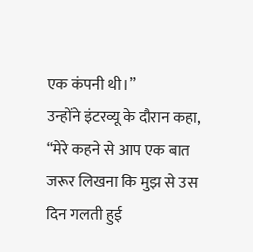एक कंपनी थी।”
उन्होंने इंटरव्यू के दौरान कहा, “मेरे कहने से आप एक बात जरूर लिखना कि मुझ से उस दिन गलती हुई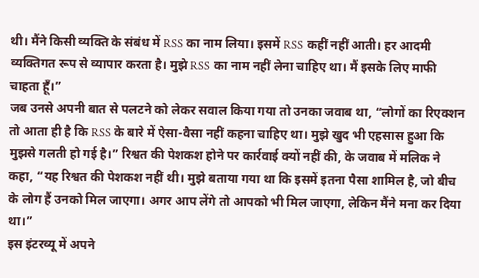थी। मैंने किसी व्यक्ति के संबंध में RSS का नाम लिया। इसमें RSS कहीं नहीं आती। हर आदमी व्यक्तिगत रूप से व्यापार करता है। मुझे RSS का नाम नहीं लेना चाहिए था। मैं इसके लिए माफी चाहता हूँ।”
जब उनसे अपनी बात से पलटने को लेकर सवाल किया गया तो उनका जवाब था, “लोगों का रिएक्शन तो आता ही है कि RSS के बारे में ऐसा-वैसा नहीं कहना चाहिए था। मुझे खुद भी एहसास हुआ कि मुझसे गलती हो गई है।” रिश्वत की पेशकश होने पर कार्रवाई क्यों नहीं की, के जवाब में मलिक ने कहा, “यह रिश्वत की पेशकश नहीं थी। मुझे बताया गया था कि इसमें इतना पैसा शामिल है, जो बीच के लोग हैं उनको मिल जाएगा। अगर आप लेंगे तो आपको भी मिल जाएगा, लेकिन मैंने मना कर दिया था।”
इस इंटरव्यू में अपने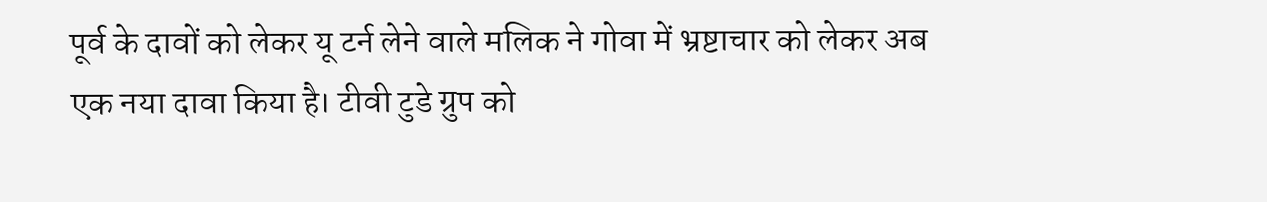पूर्व के दावों को लेकर यू टर्न लेने वाले मलिक ने गोवा में भ्रष्टाचार को लेकर अब एक नया दावा किया है। टीवी टुडे ग्रुप को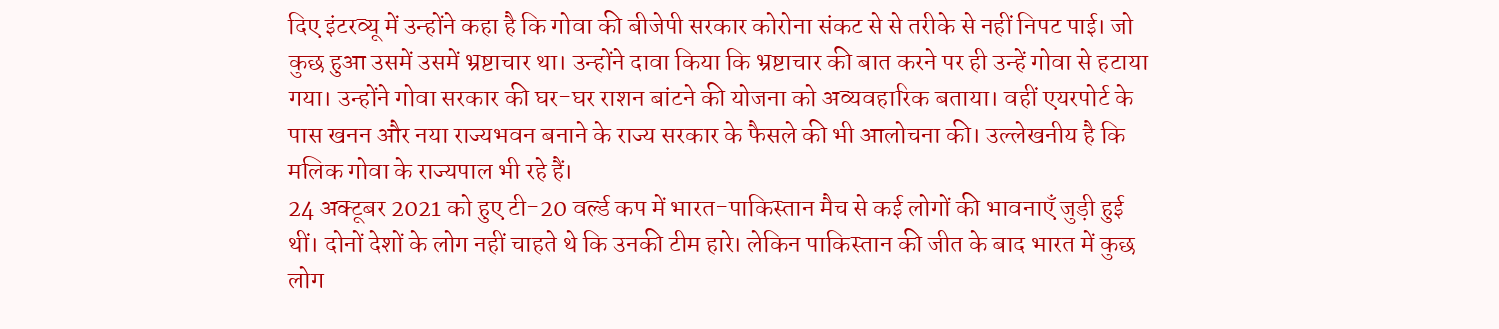दिए इंटरव्यू में उन्होंने कहा है कि गोवा की बीजेपी सरकार कोरोना संकट से से तरीके से नहीं निपट पाई। जो कुछ हुआ उसमें उसमें भ्रष्टाचार था। उन्होंने दावा किया कि भ्रष्टाचार की बात करने पर ही उन्हें गोवा से हटाया गया। उन्होंने गोवा सरकार की घर-घर राशन बांटने की योजना को अव्यवहारिक बताया। वहीं एयरपोर्ट के पास खनन और नया राज्यभवन बनाने के राज्य सरकार के फैसले की भी आलोचना की। उल्लेखनीय है कि मलिक गोवा के राज्यपाल भी रहे हैं।
24 अक्टूबर 2021 को हुए टी-20 वर्ल्ड कप में भारत-पाकिस्तान मैच से कई लोगों की भावनाएँ जुड़ी हुई थीं। दोनों देशों के लोग नहीं चाहते थे कि उनकी टीम हारे। लेकिन पाकिस्तान की जीत के बाद भारत में कुछ लोग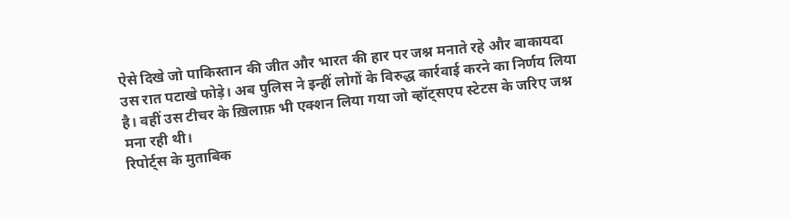ऐसे दिखे जो पाकिस्तान की जीत और भारत की हार पर जश्न मनाते रहे और बाकायदा उस रात पटाखे फोड़े। अब पुलिस ने इन्हीं लोगों के विरुद्ध कार्रवाई करने का निर्णय लिया है। वहीं उस टीचर के ख़िलाफ़ भी एक्शन लिया गया जो व्हॉट्सएप स्टेटस के जरिए जश्न मना रही थी।
रिपोर्ट्स के मुताबिक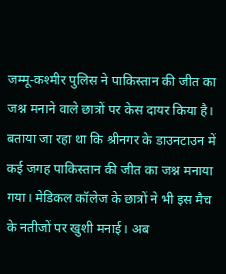जम्मू-कश्मीर पुलिस ने पाकिस्तान की जीत का जश्न मनाने वाले छात्रों पर केस दायर किया है। बताया जा रहा था कि श्रीनगर के डाउनटाउन में कई जगह पाकिस्तान की जीत का जश्न मनाया गया। मेडिकल कॉलेज के छात्रों ने भी इस मैच के नतीजों पर खुशी मनाई। अब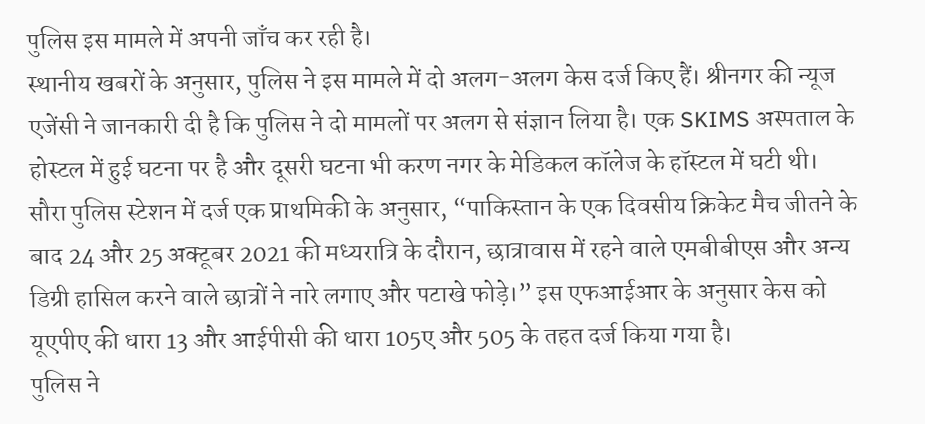पुलिस इस मामले में अपनी जाँच कर रही है।
स्थानीय खबरों के अनुसार, पुलिस ने इस मामले में दो अलग-अलग केस दर्ज किए हैं। श्रीनगर की न्यूज एजेंसी ने जानकारी दी है कि पुलिस ने दो मामलों पर अलग से संज्ञान लिया है। एक SKIMS अस्पताल के होस्टल में हुई घटना पर है और दूसरी घटना भी करण नगर के मेडिकल कॉलेज के हॉस्टल में घटी थी।
सौरा पुलिस स्टेशन में दर्ज एक प्राथमिकी के अनुसार, “पाकिस्तान के एक दिवसीय क्रिकेट मैच जीतने के बाद 24 और 25 अक्टूबर 2021 की मध्यरात्रि के दौरान, छात्रावास में रहने वाले एमबीबीएस और अन्य डिग्री हासिल करने वाले छात्रों ने नारे लगाए और पटाखे फोड़े।” इस एफआईआर के अनुसार केस को यूएपीए की धारा 13 और आईपीसी की धारा 105ए और 505 के तहत दर्ज किया गया है।
पुलिस ने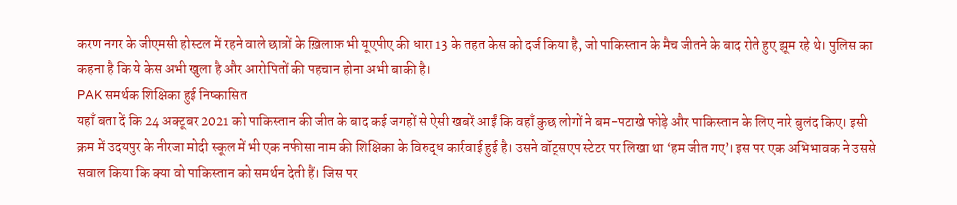करण नगर के जीएमसी होस्टल में रहने वाले छात्रों के ख़िलाफ़ भी यूएपीए की धारा 13 के तहत केस को दर्ज किया है, जो पाकिस्तान के मैच जीतने के बाद रोते हुए झूम रहे थे। पुलिस का कहना है कि ये केस अभी खुला है और आरोपितों की पहचान होना अभी बाकी है।
PAK समर्थक शिक्षिका हुई निष्कासित
यहाँ बता दें कि 24 अक्टूबर 2021 को पाकिस्तान की जीत के बाद कई जगहों से ऐसी खबरें आईं कि वहाँ कुछ लोगों ने बम-पटाखे फोड़े और पाकिस्तान के लिए नारे बुलंद किए। इसी क्रम में उदयपुर के नीरजा मोदी स्कूल में भी एक नफीसा नाम की शिक्षिका के विरुद्ध कार्रवाई हुई है। उसने वॉट्सएप स्टेटर पर लिखा था ‘हम जीत गए’। इस पर एक अभिभावक ने उससे सवाल किया कि क्या वो पाकिस्तान को समर्थन देती हैं। जिस पर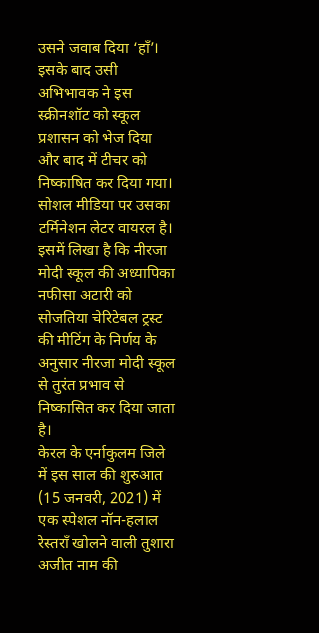उसने जवाब दिया ‘हाँ’। इसके बाद उसी अभिभावक ने इस स्क्रीनशॉट को स्कूल प्रशासन को भेज दिया और बाद में टीचर को निष्काषित कर दिया गया। सोशल मीडिया पर उसका टर्मिनेशन लेटर वायरल है। इसमें लिखा है कि नीरजा मोदी स्कूल की अध्यापिका नफीसा अटारी को सोजतिया चेरिटेबल ट्रस्ट की मीटिंग के निर्णय के अनुसार नीरजा मोदी स्कूल से तुरंत प्रभाव से निष्कासित कर दिया जाता है।
केरल के एर्नाकुलम जिले में इस साल की शुरुआत (15 जनवरी, 2021) में एक स्पेशल नॉन-हलाल रेस्तराँ खोलने वाली तुशारा अजीत नाम की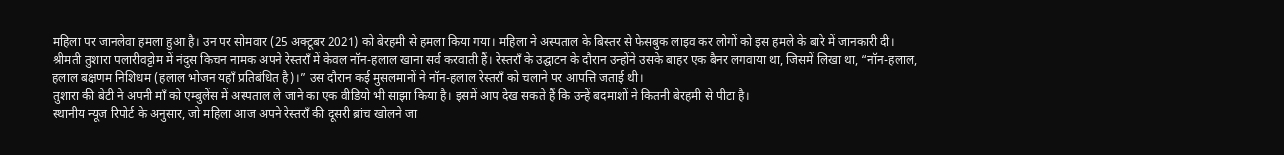महिला पर जानलेवा हमला हुआ है। उन पर सोमवार (25 अक्टूबर 2021) को बेरहमी से हमला किया गया। महिला ने अस्पताल के बिस्तर से फेसबुक लाइव कर लोगों को इस हमले के बारे में जानकारी दी।
श्रीमती तुशारा पलारीवट्टोम में नंदुस किचन नामक अपने रेस्तराँ में केवल नॉन-हलाल खाना सर्व करवाती हैं। रेस्तराँ के उद्घाटन के दौरान उन्होंने उसके बाहर एक बैनर लगवाया था, जिसमें लिखा था, “नॉन-हलाल, हलाल बक्षणम निशिधम (हलाल भोजन यहाँ प्रतिबंधित है)।” उस दौरान कई मुसलमानों ने नॉन-हलाल रेस्तराँ को चलाने पर आपत्ति जताई थी।
तुशारा की बेटी ने अपनी माँ को एम्बुलेंस में अस्पताल ले जाने का एक वीडियो भी साझा किया है। इसमें आप देख सकते हैं कि उन्हें बदमाशों ने कितनी बेरहमी से पीटा है।
स्थानीय न्यूज रिपोर्ट के अनुसार, जो महिला आज अपने रेस्तराँ की दूसरी ब्रांच खोलने जा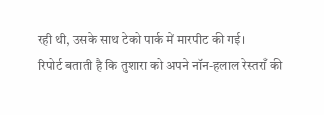रही थी, उसके साथ टेको पार्क में मारपीट की गई।
रिपोर्ट बताती है कि तुशारा को अपने नॉन-हलाल रेस्तराँ की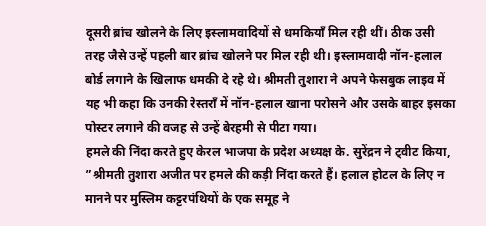दूसरी ब्रांच खोलने के लिए इस्लामवादियों से धमकियाँ मिल रही थीं। ठीक उसी तरह जैसे उन्हें पहली बार ब्रांच खोलने पर मिल रही थी। इस्लामवादी नॉन-हलाल बोर्ड लगाने के खिलाफ धमकी दे रहे थे। श्रीमती तुशारा ने अपने फेसबुक लाइव में यह भी कहा कि उनकी रेस्तराँ में नॉन-हलाल खाना परोसने और उसके बाहर इसका पोस्टर लगाने की वजह से उन्हें बेरहमी से पीटा गया।
हमले की निंदा करते हुए केरल भाजपा के प्रदेश अध्यक्ष के. सुरेंद्रन ने ट्वीट किया, ”श्रीमती तुशारा अजीत पर हमले की कड़ी निंदा करते हैं। हलाल होटल के लिए न मानने पर मुस्लिम कट्टरपंथियों के एक समूह ने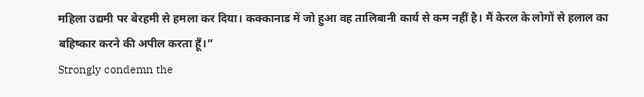महिला उद्यमी पर बेरहमी से हमला कर दिया। कक्कानाड में जो हुआ वह तालिबानी कार्य से कम नहीं है। मैं केरल के लोगों से हलाल का बहिष्कार करने की अपील करता हूँ।”
Strongly condemn the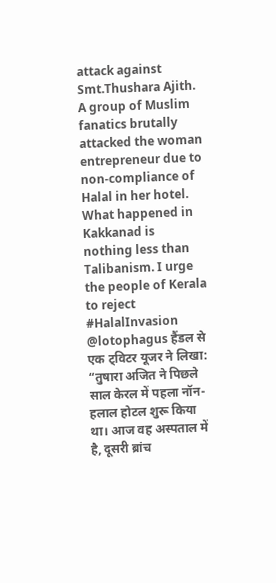attack against Smt.Thushara Ajith. A group of Muslim fanatics brutally attacked the woman entrepreneur due to non-compliance of Halal in her hotel. What happened in Kakkanad is nothing less than Talibanism. I urge the people of Kerala to reject #HalalInvasion
@lotophagus हैंडल से एक ट्विटर यूजर ने लिखा: “तुषारा अजित ने पिछले साल केरल में पहला नॉन-हलाल होटल शुरू किया था। आज वह अस्पताल में है, दूसरी ब्रांच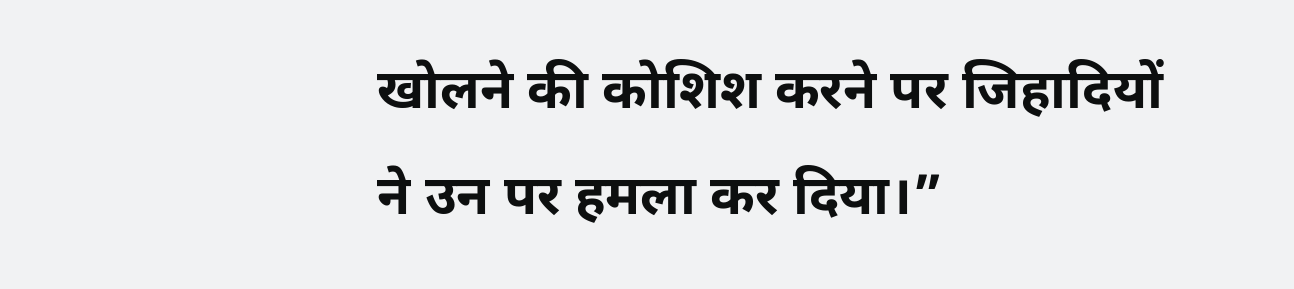खोलने की कोशिश करने पर जिहादियों ने उन पर हमला कर दिया।”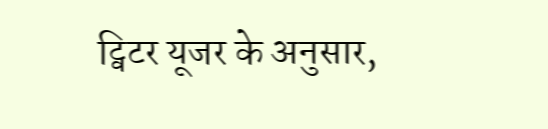ट्विटर यूजर के अनुसार,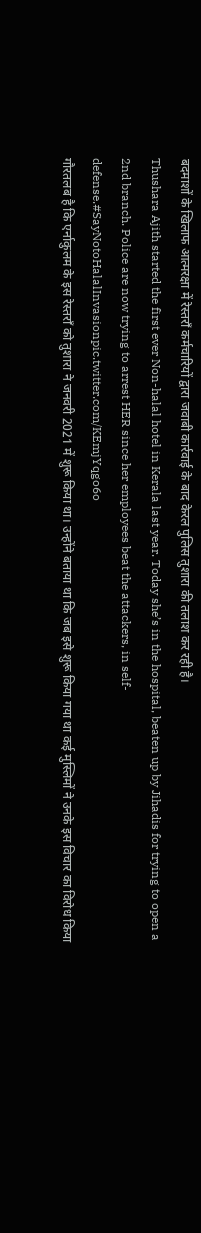बदमाशों के खिलाफ आत्मरक्षा में रेस्तराँ कर्मचारियों द्वारा जवाबी कार्रवाई के बाद केरल पुलिस तुशारा की तलाश कर रही है।
Thushara Ajith started the first ever Non-halal hotel in Kerala last year. Today she’s in the hospital, beaten up by Jihadis for trying to open a 2nd branch. Police are now trying to arrest HER since her employees beat the attackers, in self-defense.#SayNotoHalalInvasionpic.twitter.com/KEmjYqgo6o
गौरतलब है कि एर्नाकुलम के इस रेस्तराँ को तुशारा ने जनवरी 2021 में शुरू किया था। उन्होंने बताया था कि जब इसे शुरू किया गया था कई मुस्लिमों ने उनके इस विचार का विरोध किया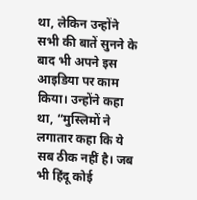था, लेकिन उन्होंने सभी की बातें सुनने के बाद भी अपने इस आइडिया पर काम किया। उन्होंने कहा था, “मुस्लिमों ने लगातार कहा कि ये सब ठीक नहीं है। जब भी हिंदू कोई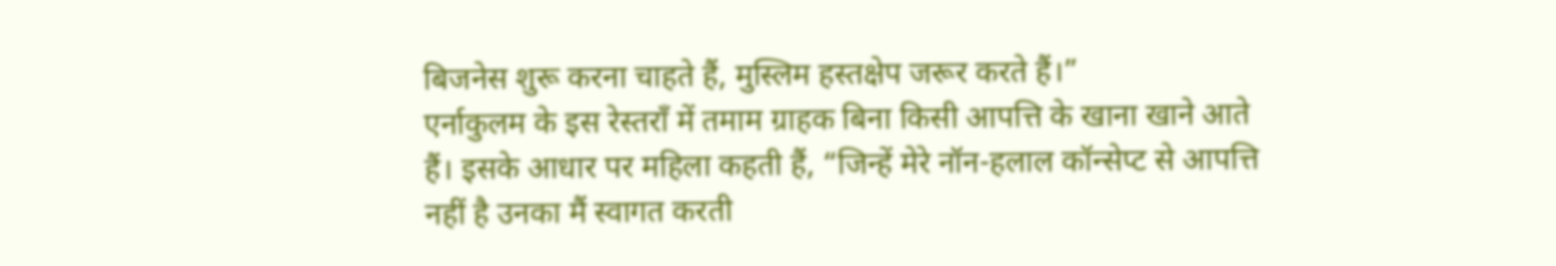बिजनेस शुरू करना चाहते हैं, मुस्लिम हस्तक्षेप जरूर करते हैं।”
एर्नाकुलम के इस रेस्तराँ में तमाम ग्राहक बिना किसी आपत्ति के खाना खाने आते हैं। इसके आधार पर महिला कहती हैं, “जिन्हें मेरे नॉन-हलाल कॉन्सेप्ट से आपत्ति नहीं है उनका मैं स्वागत करती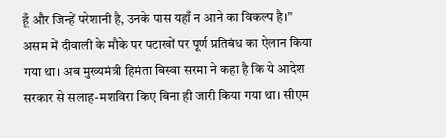हूँ और जिन्हें परेशानी है, उनके पास यहाँ न आने का विकल्प है।”
असम में दीवाली के मौके पर पटाखों पर पूर्ण प्रतिबंध का ऐलान किया गया था। अब मुख्यमंत्री हिमंता बिस्वा सरमा ने कहा है कि ये आदेश सरकार से सलाह-मशविरा किए बिना ही जारी किया गया था। सीएम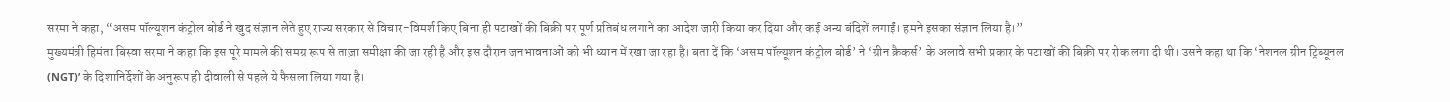सरमा ने कहा, “असम पॉल्यूशन कंट्रोल बोर्ड ने खुद संज्ञान लेते हुए राज्य सरकार से विचार-विमर्श किए बिना ही पटाखों की बिक्री पर पूर्ण प्रतिबंध लगाने का आदेश जारी किया कर दिया और कई अन्य बंदिशें लगाईं। हमने इसका संज्ञान लिया है।”
मुख्यमंत्री हिमंता बिस्वा सरमा ने कहा कि इस पूरे मामले की समग्र रूप से ताज़ा समीक्षा की जा रही है और इस दौरान जनभावनाओं को भी ध्यान में रखा जा रहा है। बता दें कि ‘असम पॉल्यूशन कंट्रोल बोर्ड’ ने ‘ग्रीन क्रैकर्स’ के अलावे सभी प्रकार के पटाखों की बिक्री पर रोक लगा दी थी। उसने कहा था कि ‘नेशनल ग्रीन ट्रिब्यूनल (NGT)’ के दिशानिर्देशों के अनुरूप ही दीवाली से पहले ये फैसला लिया गया है।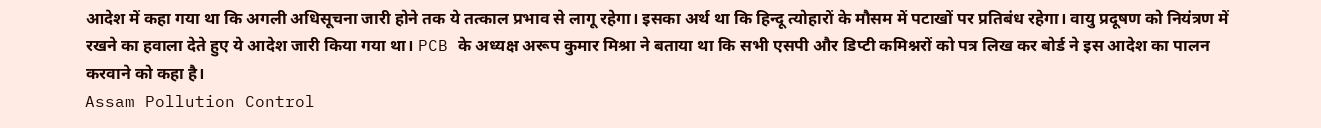आदेश में कहा गया था कि अगली अधिसूचना जारी होने तक ये तत्काल प्रभाव से लागू रहेगा। इसका अर्थ था कि हिन्दू त्योहारों के मौसम में पटाखों पर प्रतिबंध रहेगा। वायु प्रदूषण को नियंत्रण में रखने का हवाला देते हुए ये आदेश जारी किया गया था। PCB के अध्यक्ष अरूप कुमार मिश्रा ने बताया था कि सभी एसपी और डिप्टी कमिश्नरों को पत्र लिख कर बोर्ड ने इस आदेश का पालन करवाने को कहा है।
Assam Pollution Control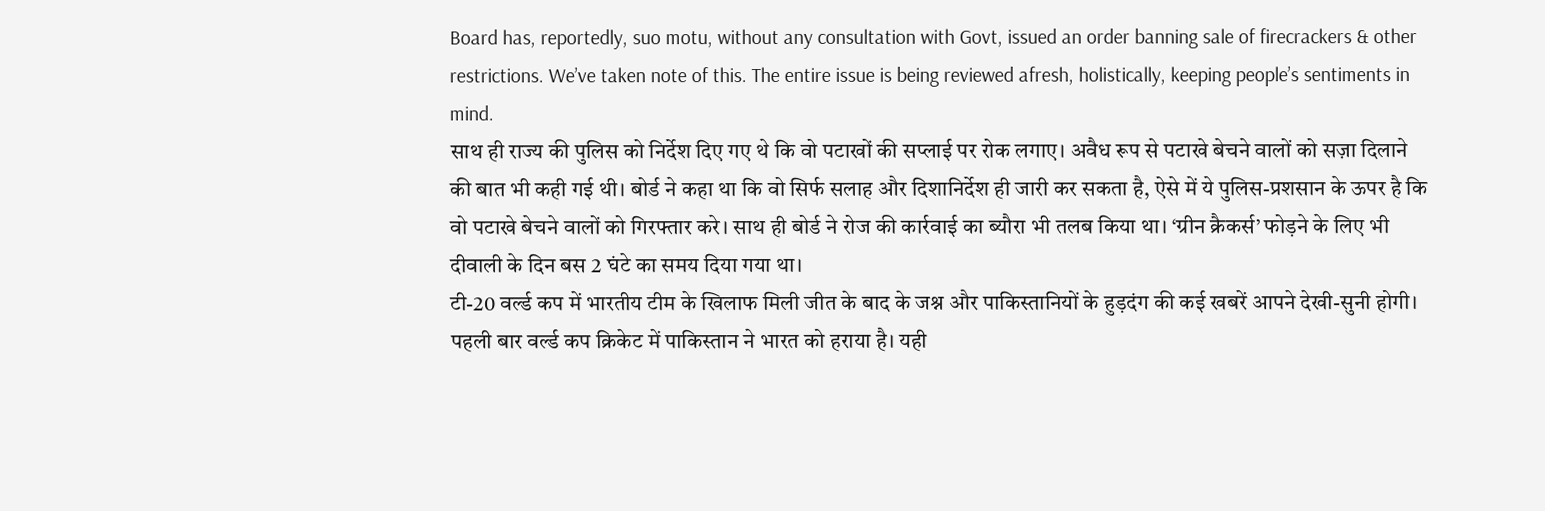Board has, reportedly, suo motu, without any consultation with Govt, issued an order banning sale of firecrackers & other restrictions. We’ve taken note of this. The entire issue is being reviewed afresh, holistically, keeping people’s sentiments in mind.
साथ ही राज्य की पुलिस को निर्देश दिए गए थे कि वो पटाखों की सप्लाई पर रोक लगाए। अवैध रूप से पटाखे बेचने वालों को सज़ा दिलाने की बात भी कही गई थी। बोर्ड ने कहा था कि वो सिर्फ सलाह और दिशानिर्देश ही जारी कर सकता है, ऐसे में ये पुलिस-प्रशसान के ऊपर है कि वो पटाखे बेचने वालों को गिरफ्तार करे। साथ ही बोर्ड ने रोज की कार्रवाई का ब्यौरा भी तलब किया था। ‘ग्रीन क्रैकर्स’ फोड़ने के लिए भी दीवाली के दिन बस 2 घंटे का समय दिया गया था।
टी-20 वर्ल्ड कप में भारतीय टीम के खिलाफ मिली जीत के बाद के जश्न और पाकिस्तानियों के हुड़दंग की कई खबरें आपने देखी-सुनी होगी। पहली बार वर्ल्ड कप क्रिकेट में पाकिस्तान ने भारत को हराया है। यही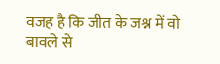वजह है कि जीत के जश्न में वो बावले से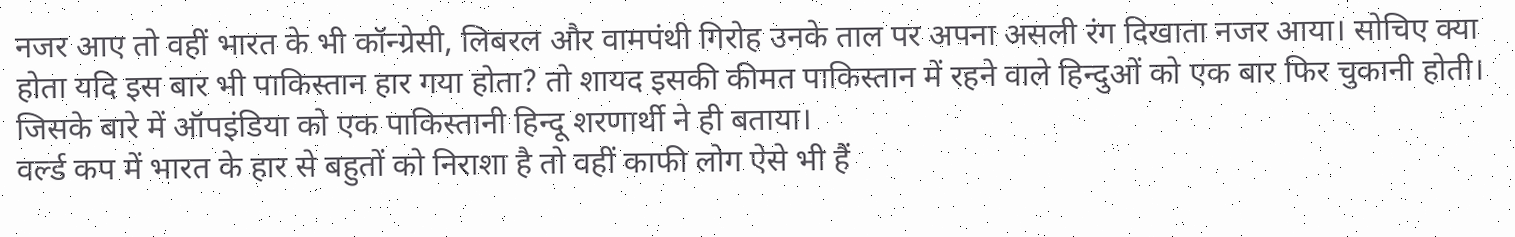नजर आए तो वहीं भारत के भी कॉन्ग्रेसी, लिबरल और वामपंथी गिरोह उनके ताल पर अपना असली रंग दिखाता नजर आया। सोचिए क्या होता यदि इस बार भी पाकिस्तान हार गया होता? तो शायद इसकी कीमत पाकिस्तान में रहने वाले हिन्दुओं को एक बार फिर चुकानी होती। जिसके बारे में ऑपइंडिया को एक पाकिस्तानी हिन्दू शरणार्थी ने ही बताया।
वर्ल्ड कप में भारत के हार से बहुतों को निराशा है तो वहीं काफी लोग ऐसे भी हैं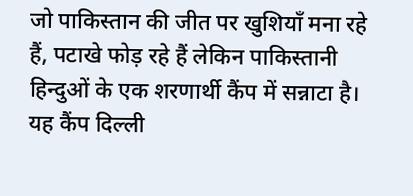जो पाकिस्तान की जीत पर खुशियाँ मना रहे हैं, पटाखे फोड़ रहे हैं लेकिन पाकिस्तानी हिन्दुओं के एक शरणार्थी कैंप में सन्नाटा है। यह कैंप दिल्ली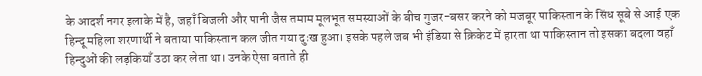के आदर्श नगर इलाके में है, जहाँ बिजली और पानी जैस तमाम मूलभूत समस्याओं के बीच गुजर-बसर करने को मजबूर पाकिस्तान के सिंध सूबे से आई एक हिन्दू महिला शरणार्थी ने बताया पाकिस्तान कल जीत गया दुःख हुआ। इसके पहले जब भी इंडिया से क्रिकेट में हारता था पाकिस्तान तो इसका बदला वहाँ हिन्दुओं की लड़कियाँ उठा कर लेता था। उनके ऐसा बताते ही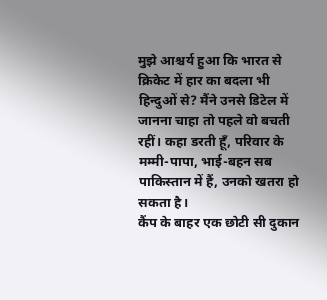मुझे आश्चर्य हुआ कि भारत से क्रिकेट में हार का बदला भी हिन्दुओं से? मैंने उनसे डिटेल में जानना चाहा तो पहले वो बचती रहीं। कहा डरती हूँ, परिवार के मम्मी-पापा, भाई-बहन सब पाकिस्तान में हैं, उनको खतरा हो सकता है।
कैंप के बाहर एक छोटी सी दुकान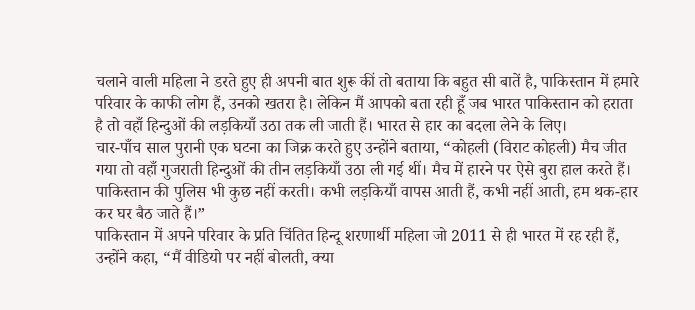चलाने वाली महिला ने डरते हुए ही अपनी बात शुरू कीं तो बताया कि बहुत सी बातें है, पाकिस्तान में हमारे परिवार के काफी लोग हैं, उनको खतरा है। लेकिन मैं आपको बता रही हूँ जब भारत पाकिस्तान को हराता है तो वहाँ हिन्दुओं की लड़कियाँ उठा तक ली जाती हैं। भारत से हार का बदला लेने के लिए।
चार-पाँच साल पुरानी एक घटना का जिक्र करते हुए उन्होंने बताया, “कोहली (विराट कोहली) मैच जीत गया तो वहाँ गुजराती हिन्दुओं की तीन लड़कियाँ उठा ली गई थीं। मैच में हारने पर ऐसे बुरा हाल करते हैं। पाकिस्तान की पुलिस भी कुछ नहीं करती। कभी लड़कियाँ वापस आती हैं, कभी नहीं आती, हम थक-हार कर घर बैठ जाते हैं।”
पाकिस्तान में अपने परिवार के प्रति चिंतित हिन्दू शरणार्थी महिला जो 2011 से ही भारत में रह रही हैं, उन्होंने कहा, “मैं वीडियो पर नहीं बोलती, क्या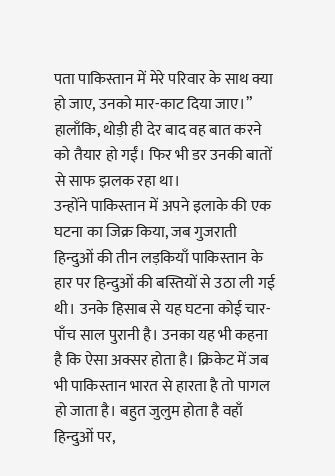पता पाकिस्तान में मेरे परिवार के साथ क्या हो जाए, उनको मार-काट दिया जाए।” हालाँकि, थोड़ी ही देर बाद वह बात करने को तैयार हो गईं। फिर भी डर उनकी बातों से साफ झलक रहा था।
उन्होंने पाकिस्तान में अपने इलाके की एक घटना का जिक्र किया, जब गुजराती हिन्दुओं की तीन लड़कियाँ पाकिस्तान के हार पर हिन्दुओं की बस्तियों से उठा ली गई थी। उनके हिसाब से यह घटना कोई चार-पाँच साल पुरानी है। उनका यह भी कहना है कि ऐसा अक्सर होता है। क्रिकेट में जब भी पाकिस्तान भारत से हारता है तो पागल हो जाता है। बहुत जुलुम होता है वहाँ हिन्दुओं पर,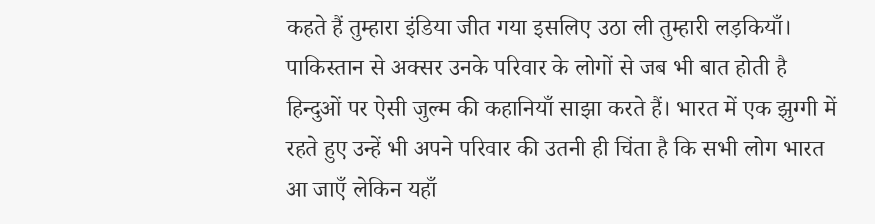कहते हैं तुम्हारा इंडिया जीत गया इसलिए उठा ली तुम्हारी लड़कियाँ।
पाकिस्तान से अक्सर उनके परिवार के लोगों से जब भी बात होती है हिन्दुओं पर ऐसी जुल्म की कहानियाँ साझा करते हैं। भारत में एक झुग्गी में रहते हुए उन्हें भी अपने परिवार की उतनी ही चिंता है कि सभी लोग भारत आ जाएँ लेकिन यहाँ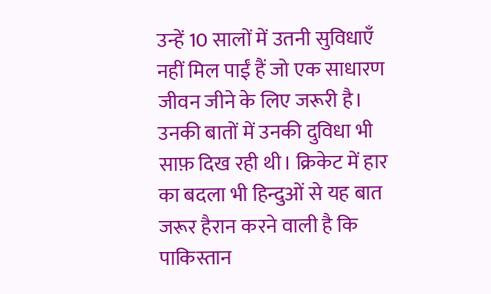उन्हें 10 सालों में उतनी सुविधाएँ नहीं मिल पाईं हैं जो एक साधारण जीवन जीने के लिए जरूरी है। उनकी बातों में उनकी दुविधा भी साफ़ दिख रही थी। क्रिकेट में हार का बदला भी हिन्दुओं से यह बात जरूर हैरान करने वाली है कि पाकिस्तान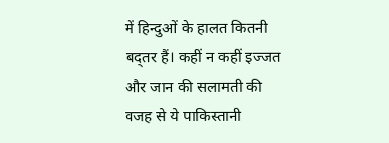में हिन्दुओं के हालत कितनी बद्तर हैं। कहीं न कहीं इज्जत और जान की सलामती की वजह से ये पाकिस्तानी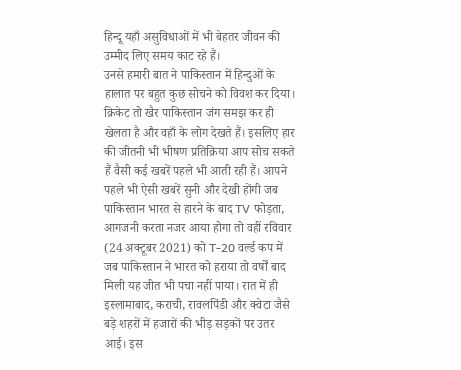हिन्दू यहाँ असुविधाओं में भी बेहतर जीवन की उम्मीद लिए समय काट रहे हैं।
उनसे हमारी बात ने पाकिस्तान में हिन्दुओं के हालात पर बहुत कुछ सोचने को विवश कर दिया। क्रिकेट तो खैर पाकिस्तान जंग समझ कर ही खेलता है और वहाँ के लोग देखते हैं। इसलिए हार की जीतनी भी भीषण प्रतिक्रिया आप सोच सकते हैं वैसी कई खबरें पहले भी आती रही हैं। आपने पहले भी ऐसी खबरें सुनी और देखी होंगी जब पाकिस्तान भारत से हारने के बाद TV फोड़ता, आगजनी करता नजर आया होगा तो वहीं रविवार (24 अक्टूबर 2021) को T-20 वर्ल्ड कप में जब पाकिस्तान ने भारत को हराया तो वर्षों बाद मिली यह जीत भी पचा नहीं पाया। रात में ही इस्लामाबाद, कराची, रावलपिंडी और क्वेटा जैसे बड़े शहरों में हजारों की भीड़ सड़कों पर उतर आई। इस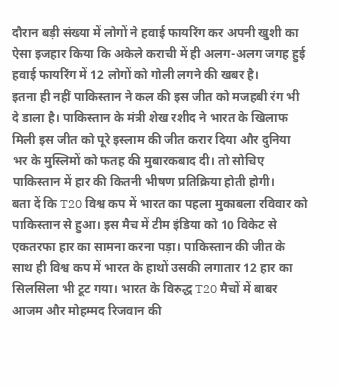दौरान बड़ी संख्या में लोगों ने हवाई फायरिंग कर अपनी खुशी का ऐसा इजहार किया कि अकेले कराची में ही अलग-अलग जगह हुई हवाई फायरिंग में 12 लोगों को गोली लगने की खबर है।
इतना ही नहीं पाकिस्तान ने कल की इस जीत को मजहबी रंग भी दे डाला है। पाकिस्तान के मंत्री शेख रशीद ने भारत के खिलाफ मिली इस जीत को पूरे इस्लाम की जीत करार दिया और दुनिया भर के मुस्लिमों को फतह की मुबारकबाद दी। तो सोचिए पाकिस्तान में हार की कितनी भीषण प्रतिक्रिया होती होगी।
बता दें कि T20 विश्व कप में भारत का पहला मुकाबला रविवार को पाकिस्तान से हुआ। इस मैच में टीम इंडिया को 10 विकेट से एकतरफा हार का सामना करना पड़ा। पाकिस्तान की जीत के साथ ही विश्व कप में भारत के हाथों उसकी लगातार 12 हार का सिलसिला भी टूट गया। भारत के विरुद्ध T20 मैचों में बाबर आजम और मोहम्मद रिजवान की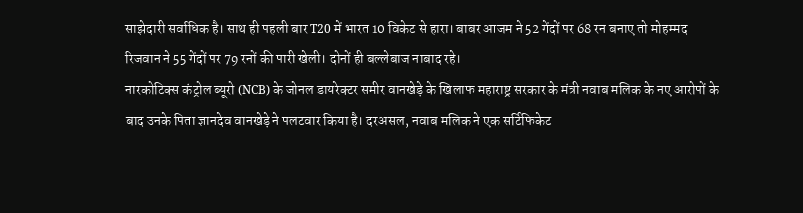साझेदारी सर्वाधिक है। साथ ही पहली बार T20 में भारत 10 विकेट से हारा। बाबर आजम ने 52 गेंदों पर 68 रन बनाए तो मोहम्मद रिजवान ने 55 गेंदों पर 79 रनों की पारी खेली। दोनों ही बल्लेबाज नाबाद रहे।
नारकोटिक्स कंट्रोल ब्यूरो (NCB) के जोनल डायरेक्टर समीर वानखेड़े के खिलाफ महाराष्ट्र सरकार के मंत्री नवाब मलिक के नए आरोपों के बाद उनके पिता ज्ञानदेव वानखेड़े ने पलटवार किया है। दरअसल, नवाब मलिक ने एक सर्टिफिकेट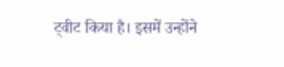ट्वीट किया है। इसमें उन्होंने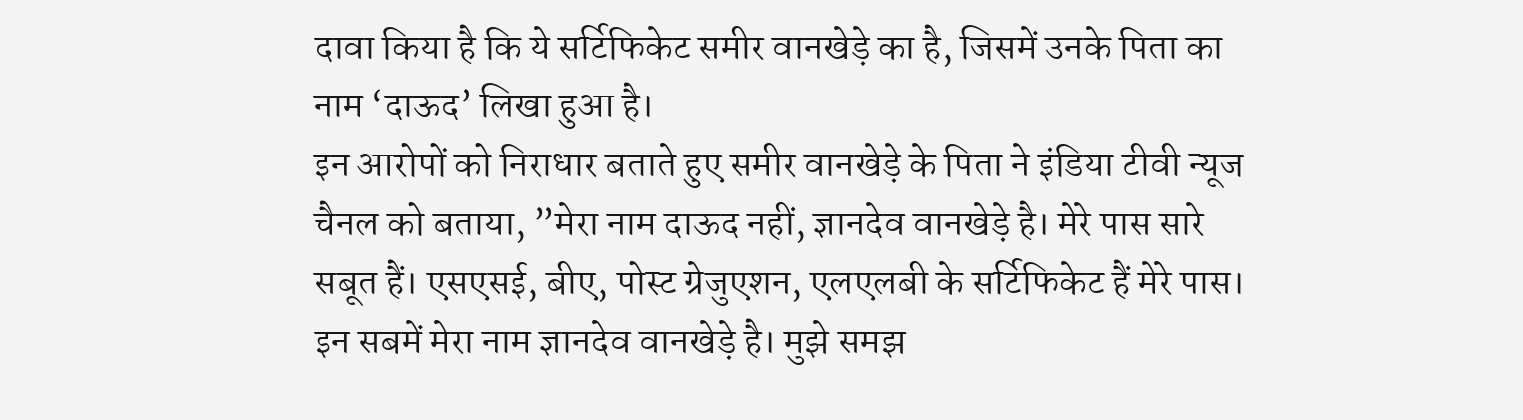दावा किया है कि ये सर्टिफिकेट समीर वानखेड़े का है, जिसमें उनके पिता का नाम ‘दाऊद’ लिखा हुआ है।
इन आरोपों को निराधार बताते हुए समीर वानखेड़े के पिता ने इंडिया टीवी न्यूज चैनल को बताया, ”मेरा नाम दाऊद नहीं, ज्ञानदेव वानखेड़े है। मेरे पास सारे सबूत हैं। एसएसई, बीए, पोस्ट ग्रेजुएशन, एलएलबी के सर्टिफिकेट हैं मेरे पास। इन सबमें मेरा नाम ज्ञानदेव वानखेड़े है। मुझे समझ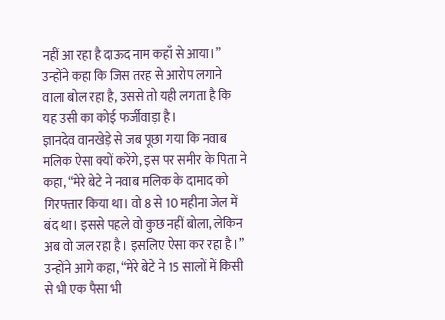नहीं आ रहा है दाऊद नाम कहाँ से आया।” उन्होंने कहा कि जिस तरह से आरोप लगाने वाला बोल रहा है, उससे तो यही लगता है कि यह उसी का कोई फर्जीवाड़ा है।
ज्ञानदेव वानखेड़े से जब पूछा गया कि नवाब मलिक ऐसा क्यों करेंगे, इस पर समीर के पिता ने कहा, “मेरे बेटे ने नवाब मलिक के दामाद को गिरफ्तार किया था। वो 8 से 10 महीना जेल में बंद था। इससे पहले वो कुछ नहीं बोला, लेकिन अब वो जल रहा है। इसलिए ऐसा कर रहा है।”
उन्होंने आगे कहा, “मेरे बेटे ने 15 सालों में किसी से भी एक पैसा भी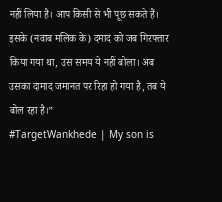नहीं लिया है। आप किसी से भी पूछ सकते हैं। इसके (नवाब मलिक के) दमाद को जब गिरफ्तार किया गया था, उस समय ये नहीं बोला। अब उसका दामाद जमानत पर रिहा हो गया है, तब ये बोल रहा है।”
#TargetWankhede | My son is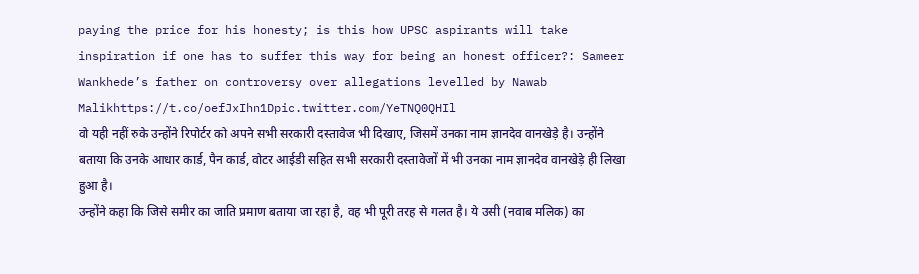paying the price for his honesty; is this how UPSC aspirants will take inspiration if one has to suffer this way for being an honest officer?: Sameer Wankhede’s father on controversy over allegations levelled by Nawab Malikhttps://t.co/oefJxIhn1Dpic.twitter.com/YeTNQ0QHIl
वो यही नहीं रुके उन्होंने रिपोर्टर को अपने सभी सरकारी दस्तावेज भी दिखाए, जिसमें उनका नाम ज्ञानदेव वानखेड़े है। उन्होंने बताया कि उनके आधार कार्ड, पैन कार्ड, वोटर आईडी सहित सभी सरकारी दस्तावेजों में भी उनका नाम ज्ञानदेव वानखेड़े ही लिखा हुआ है।
उन्होंने कहा कि जिसे समीर का जाति प्रमाण बताया जा रहा है, वह भी पूरी तरह से गलत है। ये उसी (नवाब मलिक) का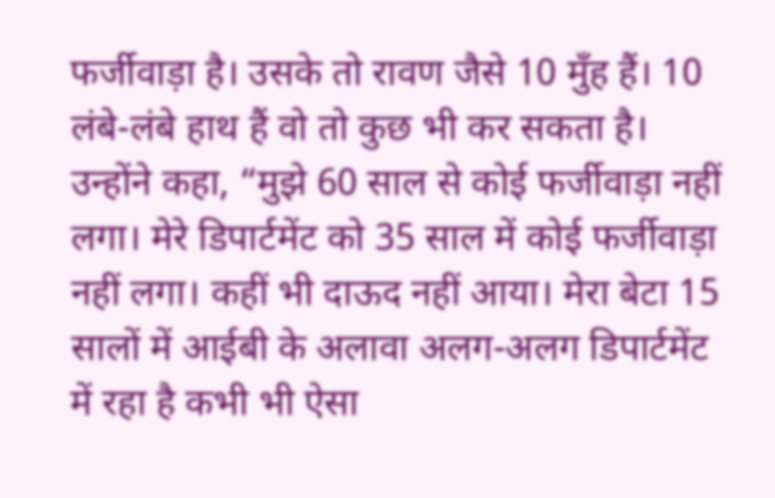फर्जीवाड़ा है। उसके तो रावण जैसे 10 मुँह हैं। 10 लंबे-लंबे हाथ हैं वो तो कुछ भी कर सकता है। उन्होंने कहा, “मुझे 60 साल से कोई फर्जीवाड़ा नहीं लगा। मेरे डिपार्टमेंट को 35 साल में कोई फर्जीवाड़ा नहीं लगा। कहीं भी दाऊद नहीं आया। मेरा बेटा 15 सालों में आईबी के अलावा अलग-अलग डिपार्टमेंट में रहा है कभी भी ऐसा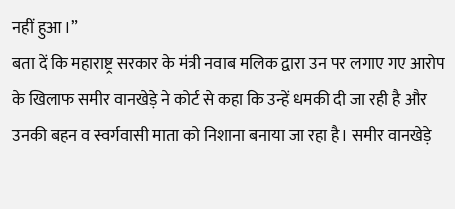नहीं हुआ।”
बता दें कि महाराष्ट्र सरकार के मंत्री नवाब मलिक द्वारा उन पर लगाए गए आरोप के खिलाफ समीर वानखेड़े ने कोर्ट से कहा कि उन्हें धमकी दी जा रही है और उनकी बहन व स्वर्गवासी माता को निशाना बनाया जा रहा है। समीर वानखेड़े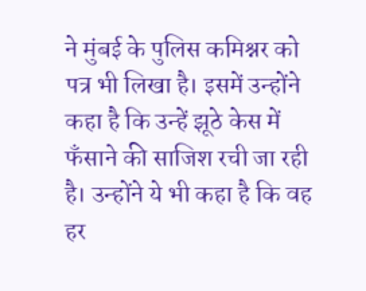ने मुंबई के पुलिस कमिश्नर को पत्र भी लिखा है। इसमें उन्होंने कहा है कि उन्हें झूठे केस में फँसाने की साजिश रची जा रही है। उन्होंने ये भी कहा है कि वह हर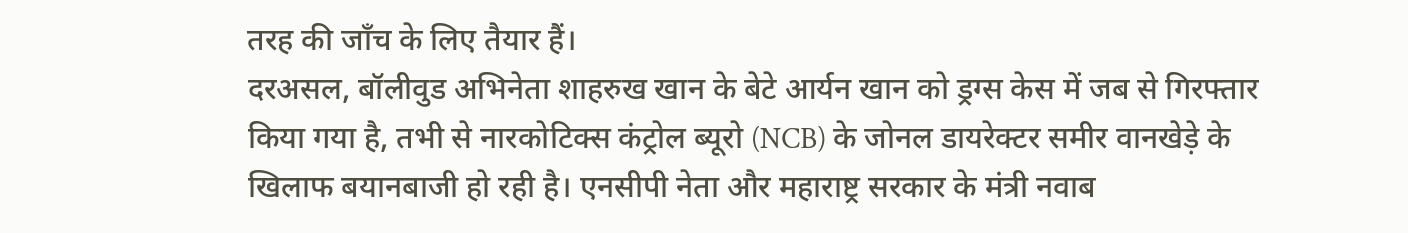तरह की जाँच के लिए तैयार हैं।
दरअसल, बॉलीवुड अभिनेता शाहरुख खान के बेटे आर्यन खान को ड्रग्स केस में जब से गिरफ्तार किया गया है, तभी से नारकोटिक्स कंट्रोल ब्यूरो (NCB) के जोनल डायरेक्टर समीर वानखेड़े के खिलाफ बयानबाजी हो रही है। एनसीपी नेता और महाराष्ट्र सरकार के मंत्री नवाब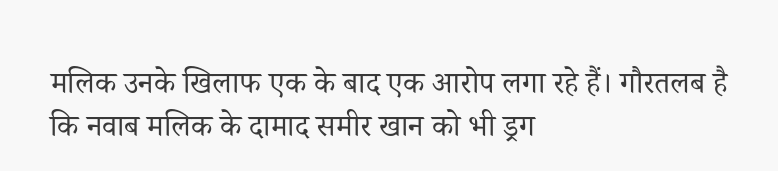मलिक उनके खिलाफ एक के बाद एक आरोप लगा रहे हैं। गौरतलब है कि नवाब मलिक के दामाद समीर खान को भी ड्रग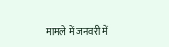मामले में जनवरी में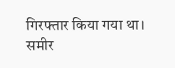गिरफ्तार किया गया था। समीर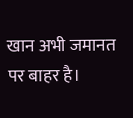खान अभी जमानत पर बाहर है।